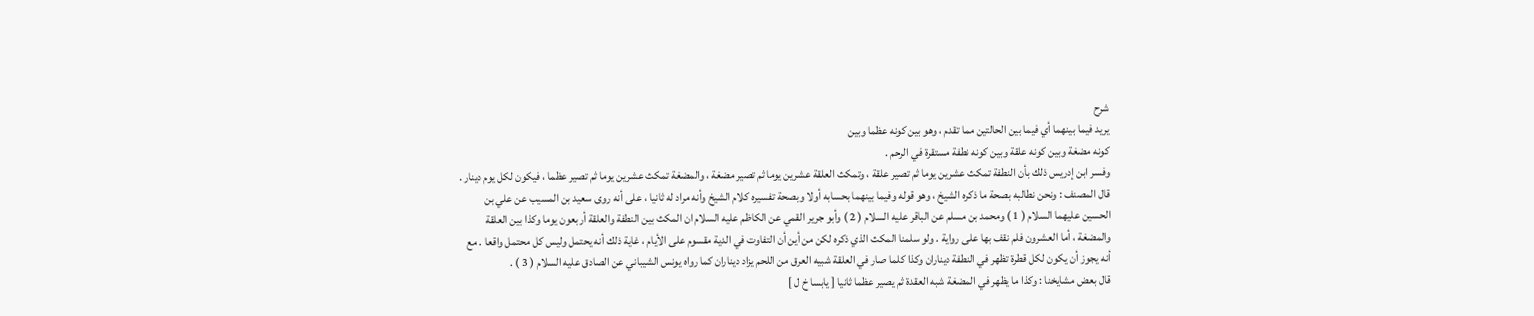شرح
يريد فيما بينهما أي فيما بين الحالتين مما تقدم ، وهو بين كونه عظما وبين
كونه مضغة وبين كونه علقة وبين كونه نطفة مستقرة في الرحم .
وفسر ابن إدريس ذلك بأن النطفة تمكث عشرين يوما ثم تصير علقة ، وتمكث العلقة عشرين يوما ثم تصير مضغة ، والمضغة تمكث عشرين يوما ثم تصير عظما ، فيكون لكل يوم دينار .
قال المصنف : ونحن نطالبه بصحة ما ذكره الشيخ ، وهو قوله وفيما بينهما بحسابه أولا وبصحة تفسيره كلام الشيخ وأنه مراد له ثانيا ، على أنه روى سعيد بن المسيب عن علي بن الحسين عليهما السلام ( 1 ) ومحمد بن مسلم عن الباقر عليه السلام ( 2 ) وأبو جرير القمي عن الكاظم عليه السلام ان المكث بين النطفة والعلقة أربعون يوما وكذا بين العلقة والمضغة ، أما العشرون فلم نقف بها على رواية . ولو سلمنا المكث الذي ذكره لكن من أين أن التفاوت في الدية مقسوم على الأيام ، غاية ذلك أنه يحتمل وليس كل محتمل واقعا . مع أنه يجوز أن يكون لكل قطرة تظهر في النطفة ديناران وكذا كلما صار في العلقة شبيه العرق من اللحم يزاد ديناران كما رواه يونس الشيباني عن الصادق عليه السلام ( 3 ) .
قال بعض مشايخنا : وكذا ما يظهر في المضغة شبه العقدة ثم يصير عظما ثانيا [ يابسا خ ل ]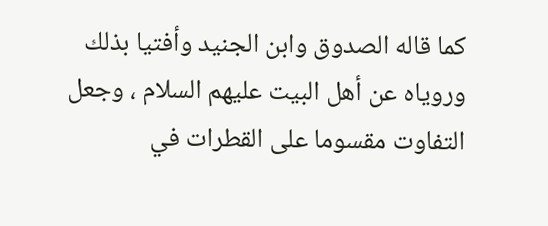كما قاله الصدوق وابن الجنيد وأفتيا بذلك وروياه عن أهل البيت عليهم السلام ، وجعل التفاوت مقسوما على القطرات في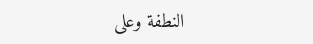النطفة وعلى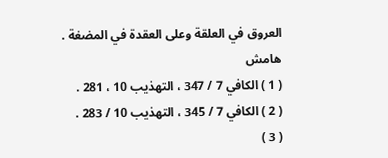العروق في العلقة وعلى العقدة في المضغة .
هامش
( 1 ) الكافي 7 / 347 ، التهذيب 10 ، 281 .
( 2 ) الكافي 7 / 345 ، التهذيب 10 / 283 .
( 3 )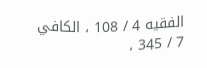الفقيه 4 / 108 ، الكافي 7 / 345 ،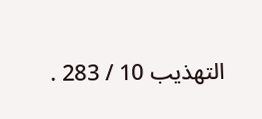التهذيب 10 / 283 .